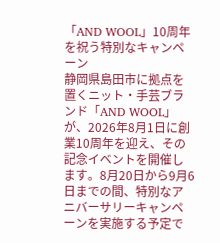「AND WOOL」10周年を祝う特別なキャンペーン
静岡県島田市に拠点を置くニット・手芸ブランド「AND WOOL」が、2026年8月1日に創業10周年を迎え、その記念イベントを開催します。8月20日から9月6日までの間、特別なアニバーサリーキャンペーンを実施する予定で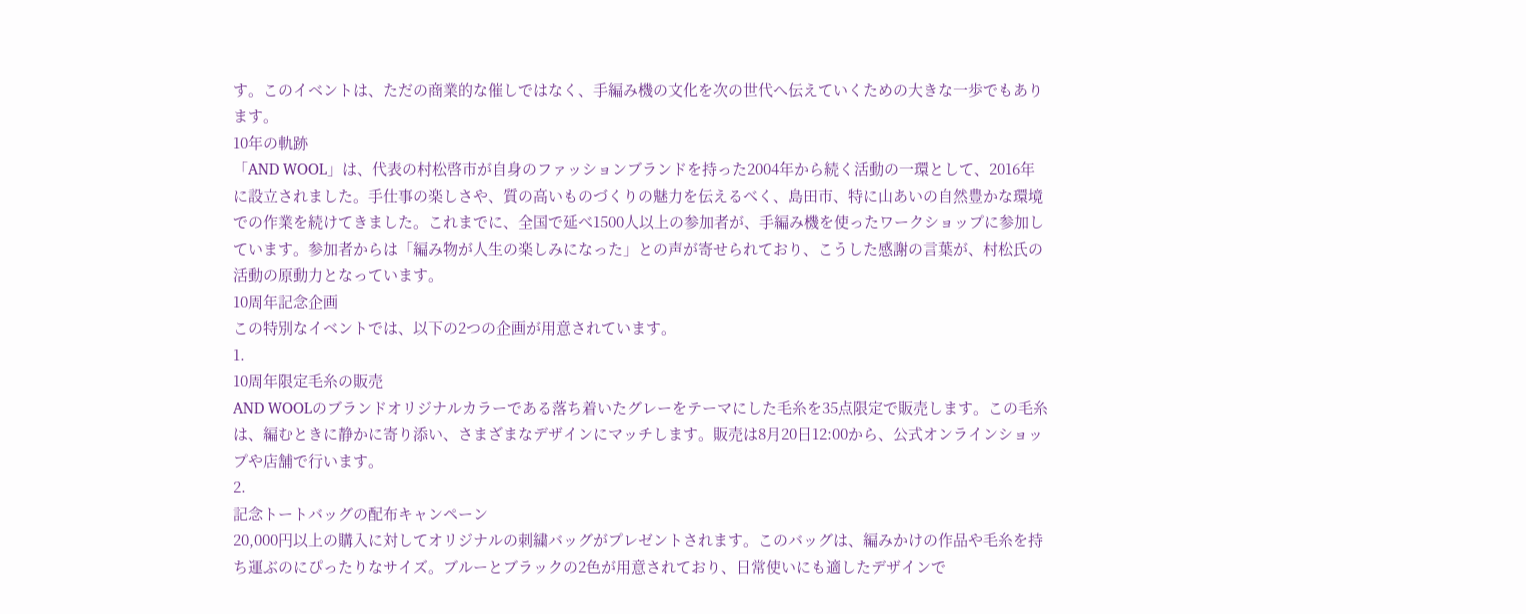す。このイベントは、ただの商業的な催しではなく、手編み機の文化を次の世代へ伝えていくための大きな一歩でもあります。
10年の軌跡
「AND WOOL」は、代表の村松啓市が自身のファッションブランドを持った2004年から続く活動の一環として、2016年に設立されました。手仕事の楽しさや、質の高いものづくりの魅力を伝えるべく、島田市、特に山あいの自然豊かな環境での作業を続けてきました。これまでに、全国で延べ1500人以上の参加者が、手編み機を使ったワークショップに参加しています。参加者からは「編み物が人生の楽しみになった」との声が寄せられており、こうした感謝の言葉が、村松氏の活動の原動力となっています。
10周年記念企画
この特別なイベントでは、以下の2つの企画が用意されています。
1.
10周年限定毛糸の販売
AND WOOLのブランドオリジナルカラーである落ち着いたグレーをテーマにした毛糸を35点限定で販売します。この毛糸は、編むときに静かに寄り添い、さまざまなデザインにマッチします。販売は8月20日12:00から、公式オンラインショップや店舗で行います。
2.
記念トートバッグの配布キャンペーン
20,000円以上の購入に対してオリジナルの刺繍バッグがプレゼントされます。このバッグは、編みかけの作品や毛糸を持ち運ぶのにぴったりなサイズ。ブルーとブラックの2色が用意されており、日常使いにも適したデザインで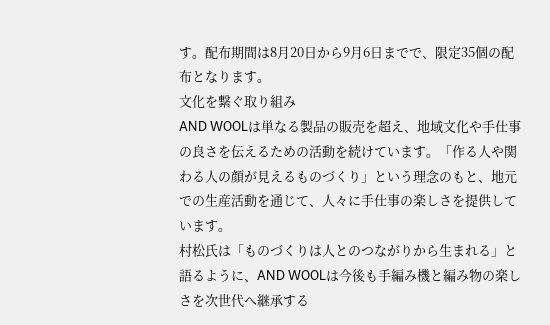す。配布期間は8月20日から9月6日までで、限定35個の配布となります。
文化を繋ぐ取り組み
AND WOOLは単なる製品の販売を超え、地域文化や手仕事の良さを伝えるための活動を続けています。「作る人や関わる人の顔が見えるものづくり」という理念のもと、地元での生産活動を通じて、人々に手仕事の楽しさを提供しています。
村松氏は「ものづくりは人とのつながりから生まれる」と語るように、AND WOOLは今後も手編み機と編み物の楽しさを次世代へ継承する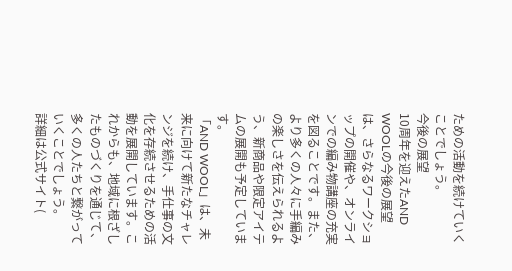ための活動を続けていくことでしょう。
今後の展望
10周年を迎えたAND WOOLの今後の展望は、さらなるワークショップの開催や、オンラインでの編み物講座の充実を図ることです。また、より多くの人々に手編みの楽しさを伝えられるよう、新商品や限定アイテムの展開も予定しています。
「AND WOOL」は、未来に向けて新たなチャレンジを続け、手仕事の文化を存続させるための活動を展開しています。これからも、地域に根ざしたものづくりを通じて、多くの人たちと繋がっていくことでしょう。
詳細は公式サイト(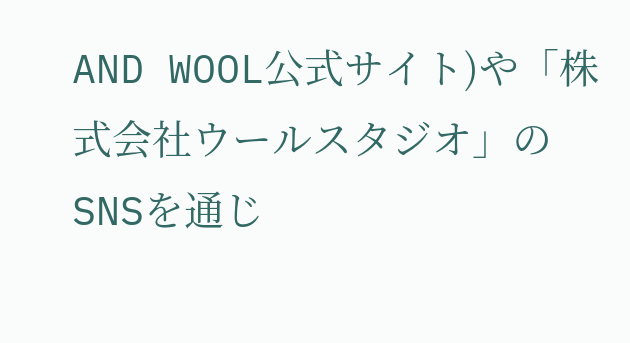AND WOOL公式サイト)や「株式会社ウールスタジオ」のSNSを通じ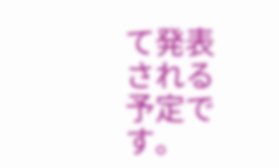て発表される予定です。